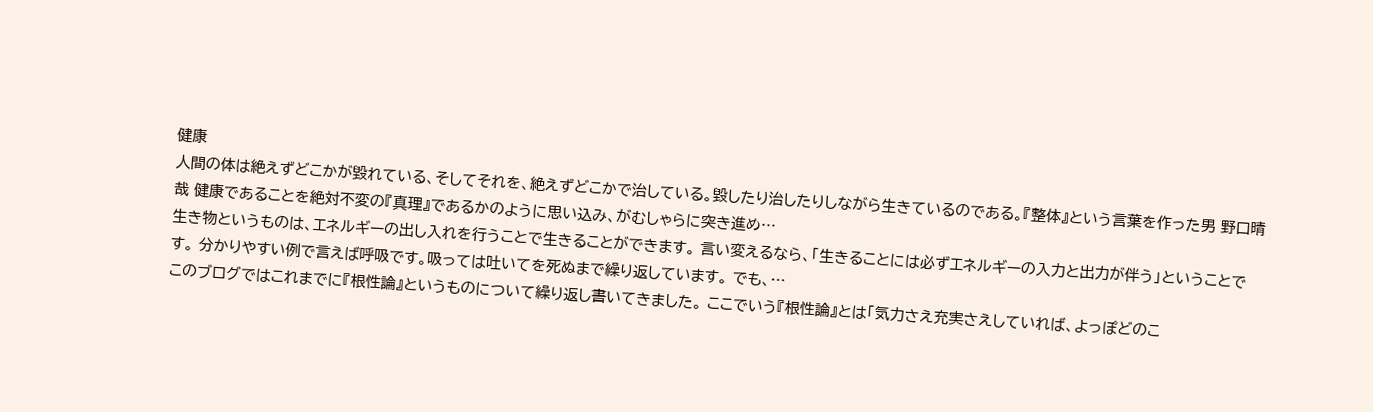健康
人間の体は絶えずどこかが毀れている、そしてそれを、絶えずどこかで治している。毀したり治したりしながら生きているのである。『整体』という言葉を作った男 野口晴哉 健康であることを絶対不変の『真理』であるかのように思い込み、がむしゃらに突き進め…
生き物というものは、エネルギーの出し入れを行うことで生きることができます。 言い変えるなら、「生きることには必ずエネルギーの入力と出力が伴う」ということです。 分かりやすい例で言えば呼吸です。吸っては吐いてを死ぬまで繰り返しています。 でも、…
このブログではこれまでに『根性論』というものについて繰り返し書いてきました。 ここでいう『根性論』とは「気力さえ充実さえしていれば、よっぽどのこ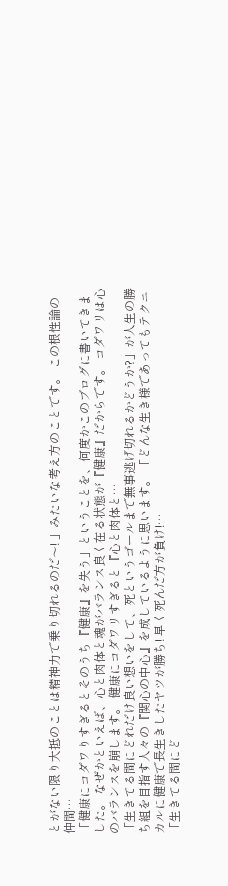とがない限り大抵のことは精神力で乗り切れるのだ〜! 」みたいな考え方のことです。 この根性論の仲間…
「健康にコダワりすぎるとそのうち『健康』を失う」ということを、何度かこのブログに書いてきました。 なぜかといえば、心と肉体と魂がバランス良く在る状態が『健康』だからです。 コダワリは心のバランスを崩します。 健康にコダワリすぎると『心と肉体と…
「生きてる間にどれだけ良い想いをして、死というゴールまで無事逃げ切れるかどうか?」が人生の勝ち組を目指す人々の『関心の中心』を成しているように思います。 「どんな生き様であってもテクニカルに健康で長生きしたヤツが勝ち! 早く死んだ方が負け!…
「生きてる間にど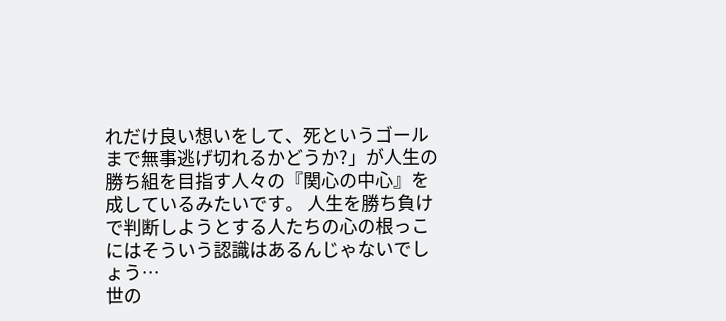れだけ良い想いをして、死というゴールまで無事逃げ切れるかどうか?」が人生の勝ち組を目指す人々の『関心の中心』を成しているみたいです。 人生を勝ち負けで判断しようとする人たちの心の根っこにはそういう認識はあるんじゃないでしょう…
世の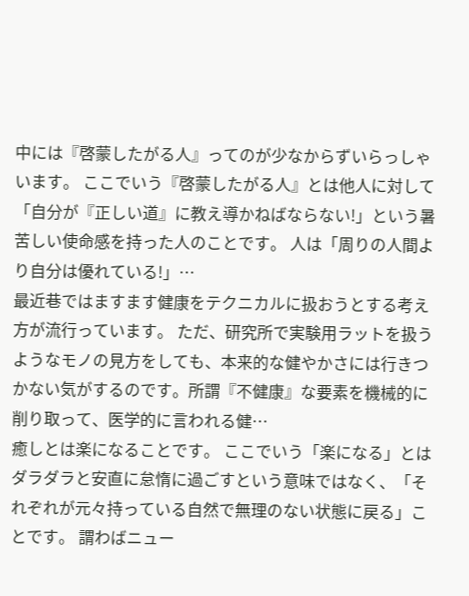中には『啓蒙したがる人』ってのが少なからずいらっしゃいます。 ここでいう『啓蒙したがる人』とは他人に対して「自分が『正しい道』に教え導かねばならない!」という暑苦しい使命感を持った人のことです。 人は「周りの人間より自分は優れている!」…
最近巷ではますます健康をテクニカルに扱おうとする考え方が流行っています。 ただ、研究所で実験用ラットを扱うようなモノの見方をしても、本来的な健やかさには行きつかない気がするのです。所謂『不健康』な要素を機械的に削り取って、医学的に言われる健…
癒しとは楽になることです。 ここでいう「楽になる」とはダラダラと安直に怠惰に過ごすという意味ではなく、「それぞれが元々持っている自然で無理のない状態に戻る」ことです。 謂わばニュー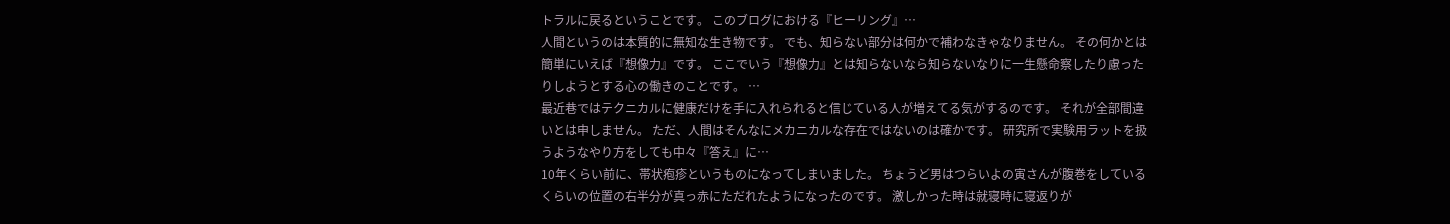トラルに戻るということです。 このブログにおける『ヒーリング』…
人間というのは本質的に無知な生き物です。 でも、知らない部分は何かで補わなきゃなりません。 その何かとは簡単にいえば『想像力』です。 ここでいう『想像力』とは知らないなら知らないなりに一生懸命察したり慮ったりしようとする心の働きのことです。 …
最近巷ではテクニカルに健康だけを手に入れられると信じている人が増えてる気がするのです。 それが全部間違いとは申しません。 ただ、人間はそんなにメカニカルな存在ではないのは確かです。 研究所で実験用ラットを扱うようなやり方をしても中々『答え』に…
10年くらい前に、帯状疱疹というものになってしまいました。 ちょうど男はつらいよの寅さんが腹巻をしているくらいの位置の右半分が真っ赤にただれたようになったのです。 激しかった時は就寝時に寝返りが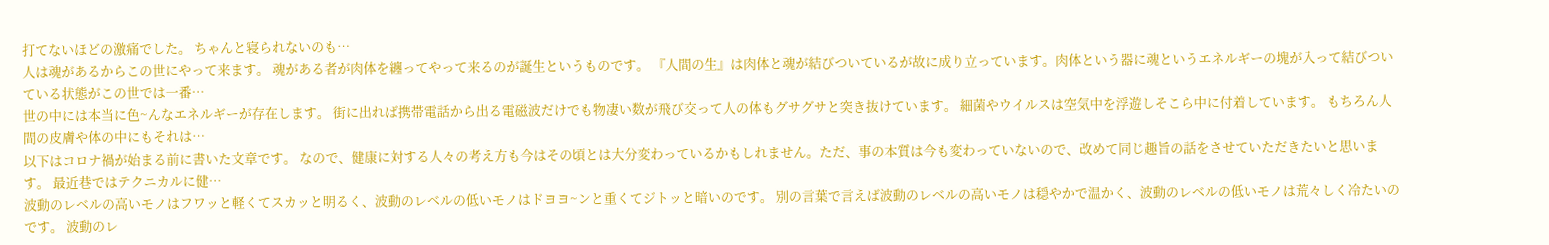打てないほどの激痛でした。 ちゃんと寝られないのも…
人は魂があるからこの世にやって来ます。 魂がある者が肉体を纏ってやって来るのが誕生というものです。 『人間の生』は肉体と魂が結びついているが故に成り立っています。肉体という器に魂というエネルギーの塊が入って結びついている状態がこの世では一番…
世の中には本当に色~んなエネルギーが存在します。 街に出れば携帯電話から出る電磁波だけでも物凄い数が飛び交って人の体もグサグサと突き抜けています。 細菌やウイルスは空気中を浮遊しそこら中に付着しています。 もちろん人間の皮膚や体の中にもそれは…
以下はコロナ禍が始まる前に書いた文章です。 なので、健康に対する人々の考え方も今はその頃とは大分変わっているかもしれません。ただ、事の本質は今も変わっていないので、改めて同じ趣旨の話をさせていただきたいと思います。 最近巷ではテクニカルに健…
波動のレベルの高いモノはフワッと軽くてスカッと明るく、波動のレベルの低いモノはドヨヨ~ンと重くてジトッと暗いのです。 別の言葉で言えば波動のレベルの高いモノは穏やかで温かく、波動のレベルの低いモノは荒々しく冷たいのです。 波動のレ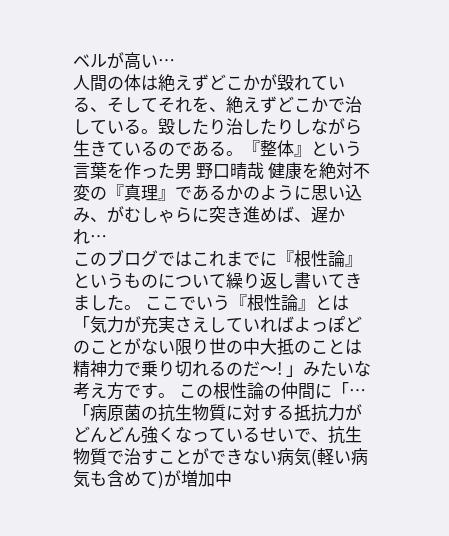ベルが高い…
人間の体は絶えずどこかが毀れている、そしてそれを、絶えずどこかで治している。毀したり治したりしながら生きているのである。『整体』という言葉を作った男 野口晴哉 健康を絶対不変の『真理』であるかのように思い込み、がむしゃらに突き進めば、遅かれ…
このブログではこれまでに『根性論』というものについて繰り返し書いてきました。 ここでいう『根性論』とは「気力が充実さえしていればよっぽどのことがない限り世の中大抵のことは精神力で乗り切れるのだ〜! 」みたいな考え方です。 この根性論の仲間に「…
「病原菌の抗生物質に対する抵抗力がどんどん強くなっているせいで、抗生物質で治すことができない病気(軽い病気も含めて)が増加中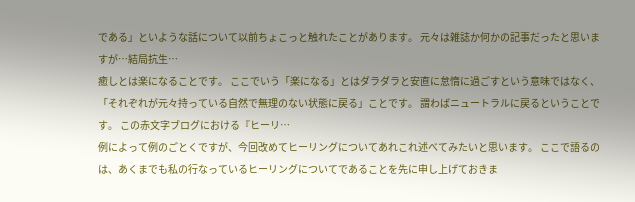である」といような話について以前ちょこっと触れたことがあります。 元々は雑誌か何かの記事だったと思いますが…結局抗生…
癒しとは楽になることです。 ここでいう「楽になる」とはダラダラと安直に怠惰に過ごすという意味ではなく、「それぞれが元々持っている自然で無理のない状態に戻る」ことです。 謂わばニュートラルに戻るということです。 この赤文字ブログにおける『ヒーリ…
例によって例のごとくですが、今回改めてヒーリングについてあれこれ述べてみたいと思います。 ここで語るのは、あくまでも私の行なっているヒーリングについてであることを先に申し上げておきま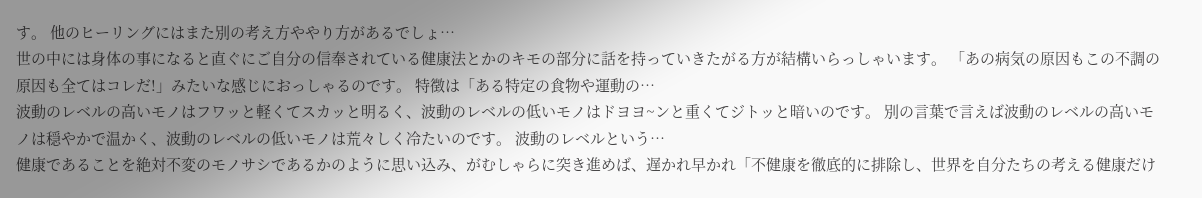す。 他のヒーリングにはまた別の考え方ややり方があるでしょ…
世の中には身体の事になると直ぐにご自分の信奉されている健康法とかのキモの部分に話を持っていきたがる方が結構いらっしゃいます。 「あの病気の原因もこの不調の原因も全てはコレだ!」みたいな感じにおっしゃるのです。 特徴は「ある特定の食物や運動の…
波動のレベルの高いモノはフワッと軽くてスカッと明るく、波動のレベルの低いモノはドヨヨ~ンと重くてジトッと暗いのです。 別の言葉で言えば波動のレベルの高いモノは穏やかで温かく、波動のレベルの低いモノは荒々しく冷たいのです。 波動のレベルという…
健康であることを絶対不変のモノサシであるかのように思い込み、がむしゃらに突き進めば、遅かれ早かれ「不健康を徹底的に排除し、世界を自分たちの考える健康だけ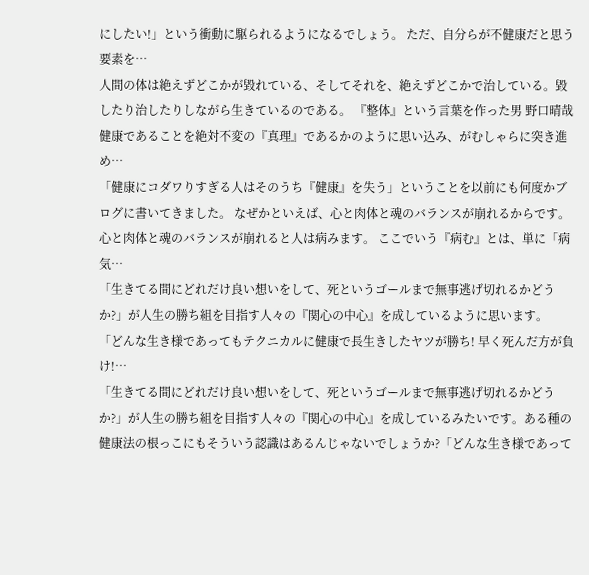にしたい!」という衝動に駆られるようになるでしょう。 ただ、自分らが不健康だと思う要素を…
人間の体は絶えずどこかが毀れている、そしてそれを、絶えずどこかで治している。毀したり治したりしながら生きているのである。 『整体』という言葉を作った男 野口晴哉 健康であることを絶対不変の『真理』であるかのように思い込み、がむしゃらに突き進め…
「健康にコダワりすぎる人はそのうち『健康』を失う」ということを以前にも何度かブログに書いてきました。 なぜかといえば、心と肉体と魂のバランスが崩れるからです。 心と肉体と魂のバランスが崩れると人は病みます。 ここでいう『病む』とは、単に「病気…
「生きてる間にどれだけ良い想いをして、死というゴールまで無事逃げ切れるかどうか?」が人生の勝ち組を目指す人々の『関心の中心』を成しているように思います。 「どんな生き様であってもテクニカルに健康で長生きしたヤツが勝ち! 早く死んだ方が負け!…
「生きてる間にどれだけ良い想いをして、死というゴールまで無事逃げ切れるかどうか?」が人生の勝ち組を目指す人々の『関心の中心』を成しているみたいです。ある種の健康法の根っこにもそういう認識はあるんじゃないでしょうか?「どんな生き様であって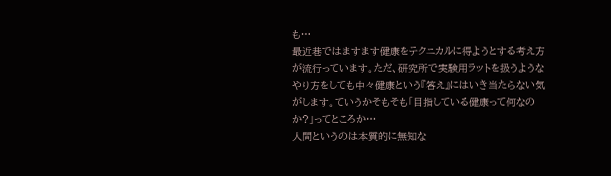も…
最近巷ではますます健康をテクニカルに得ようとする考え方が流行っています。ただ、研究所で実験用ラットを扱うようなやり方をしても中々健康という『答え』にはいき当たらない気がします。ていうかそもそも「目指している健康って何なのか?」ってところか…
人間というのは本質的に無知な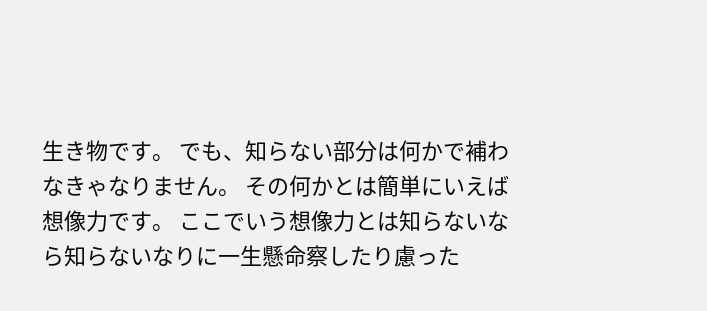生き物です。 でも、知らない部分は何かで補わなきゃなりません。 その何かとは簡単にいえば想像力です。 ここでいう想像力とは知らないなら知らないなりに一生懸命察したり慮った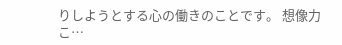りしようとする心の働きのことです。 想像力こ…